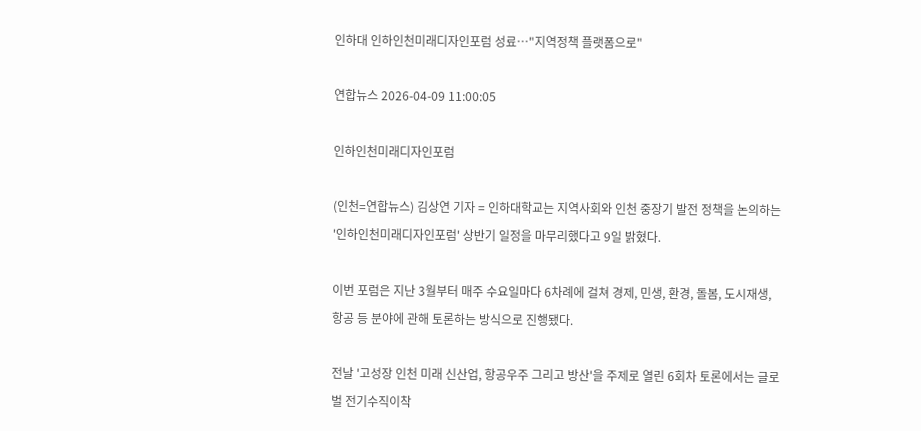인하대 인하인천미래디자인포럼 성료…"지역정책 플랫폼으로"

연합뉴스 2026-04-09 11:00:05

인하인천미래디자인포럼

(인천=연합뉴스) 김상연 기자 = 인하대학교는 지역사회와 인천 중장기 발전 정책을 논의하는 '인하인천미래디자인포럼' 상반기 일정을 마무리했다고 9일 밝혔다.

이번 포럼은 지난 3월부터 매주 수요일마다 6차례에 걸쳐 경제, 민생, 환경, 돌봄, 도시재생, 항공 등 분야에 관해 토론하는 방식으로 진행됐다.

전날 '고성장 인천 미래 신산업, 항공우주 그리고 방산'을 주제로 열린 6회차 토론에서는 글로벌 전기수직이착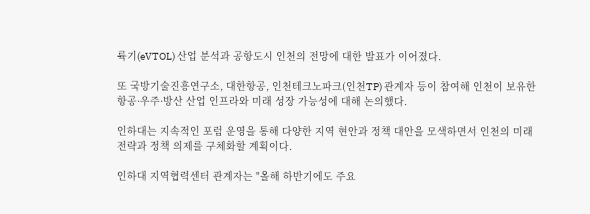륙기(eVTOL) 산업 분석과 공항도시 인천의 전망에 대한 발표가 이어졌다.

또 국방기술진흥연구소, 대한항공, 인천테크노파크(인천TP) 관계자 등이 참여해 인천이 보유한 항공·우주·방산 산업 인프라와 미래 성장 가능성에 대해 논의했다.

인하대는 지속적인 포럼 운영을 통해 다양한 지역 현안과 정책 대안을 모색하면서 인천의 미래 전략과 정책 의제를 구체화할 계획이다.

인하대 지역협력센터 관계자는 "올해 하반기에도 주요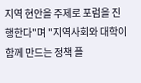지역 현안을 주제로 포럼을 진행한다"며 "지역사회와 대학이 함께 만드는 정책 플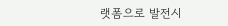랫폼으로 발전시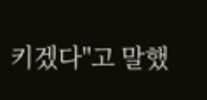키겠다"고 말했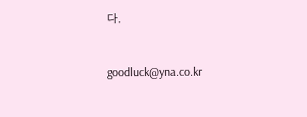다.

goodluck@yna.co.kr